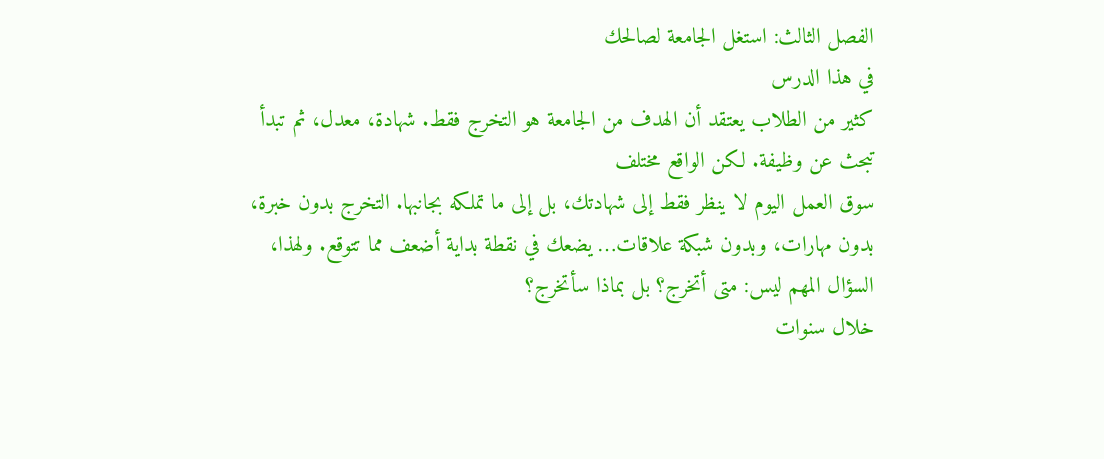الفصل الثالث: استغل الجامعة لصالحك
في هذا الدرس
كثير من الطلاب يعتقد أن الهدف من الجامعة هو التخرج فقط. شهادة، معدل، ثم تبدأ تبحث عن وظيفة. لكن الواقع مختلف
سوق العمل اليوم لا ينظر فقط إلى شهادتك، بل إلى ما تملكه بجانبها. التخرج بدون خبرة، بدون مهارات، وبدون شبكة علاقات… يضعك في نقطة بداية أضعف مما تتوقع. ولهذا، السؤال المهم ليس: متى أتخرج؟ بل بماذا سأتخرج؟
خلال سنوات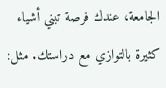الجامعة، عندك فرصة تبني أشياء كثيرة بالتوازي مع دراستك. مثل: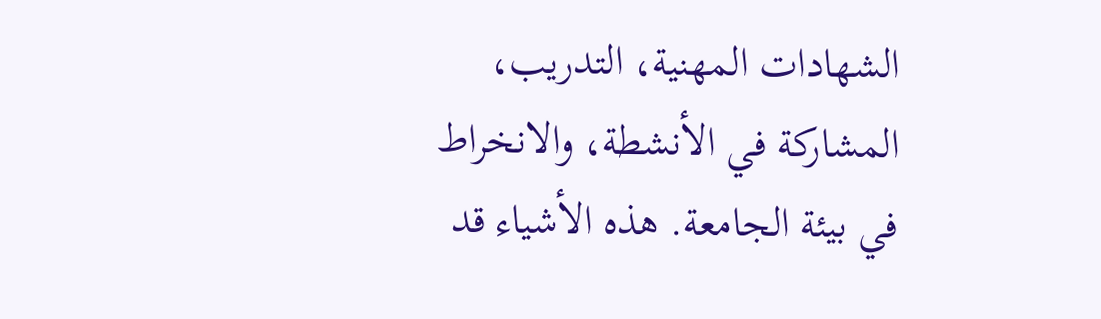الشهادات المهنية، التدريب، المشاركة في الأنشطة، والانخراط في بيئة الجامعة. هذه الأشياء قد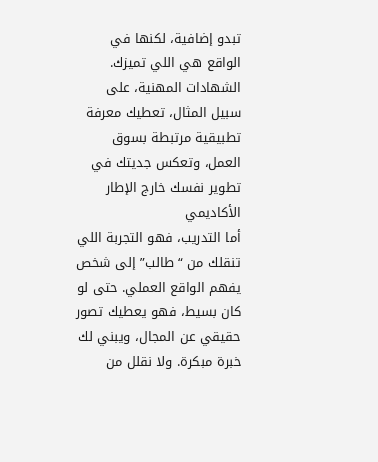تبدو إضافية، لكنها في الواقع هي اللي تميزك. الشهادات المهنية، على سبيل المثال، تعطيك معرفة تطبيقية مرتبطة بسوق العمل، وتعكس جديتك في تطوير نفسك خارج الإطار الأكاديمي
أما التدريب، فهو التجربة اللي تنقلك من “طالب” إلى شخص يفهم الواقع العملي. حتى لو كان بسيط، فهو يعطيك تصور حقيقي عن المجال، ويبني لك خبرة مبكرة. ولا نقلل من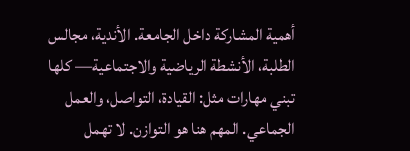أهمية المشاركة داخل الجامعة. الأندية، مجالس الطلبة، الأنشطة الرياضية والاجتماعية— كلها تبني مهارات مثل: القيادة، التواصل، والعمل الجماعي. المهم هنا هو التوازن. لا تهمل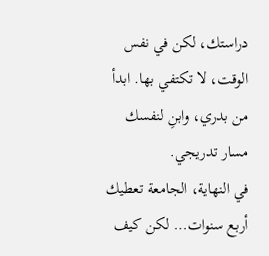دراستك، لكن في نفس الوقت، لا تكتفي بها. ابدأ من بدري، وابنِ لنفسك مسار تدريجي.
في النهاية، الجامعة تعطيك أربع سنوات… لكن كيف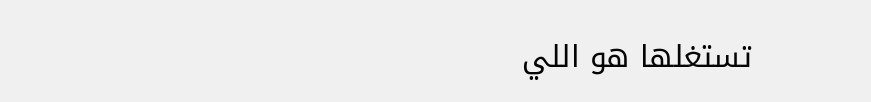تستغلها هو اللي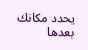يحدد مكانك بعدها